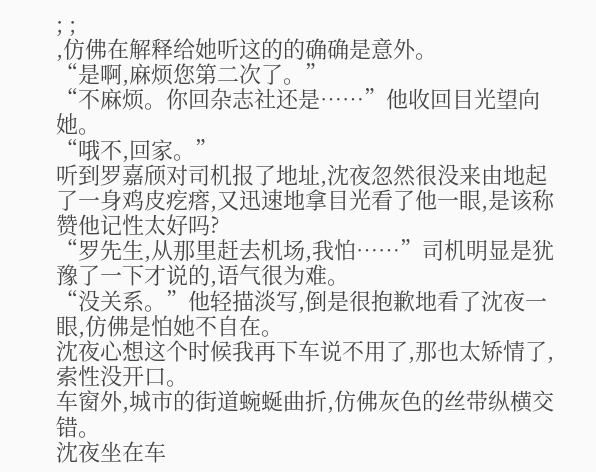; ;
,仿佛在解释给她听这的的确确是意外。
“是啊,麻烦您第二次了。”
“不麻烦。你回杂志社还是……”他收回目光望向她。
“哦不,回家。”
听到罗嘉颀对司机报了地址,沈夜忽然很没来由地起了一身鸡皮疙瘩,又迅速地拿目光看了他一眼,是该称赞他记性太好吗?
“罗先生,从那里赶去机场,我怕……”司机明显是犹豫了一下才说的,语气很为难。
“没关系。”他轻描淡写,倒是很抱歉地看了沈夜一眼,仿佛是怕她不自在。
沈夜心想这个时候我再下车说不用了,那也太矫情了,索性没开口。
车窗外,城市的街道蜿蜒曲折,仿佛灰色的丝带纵横交错。
沈夜坐在车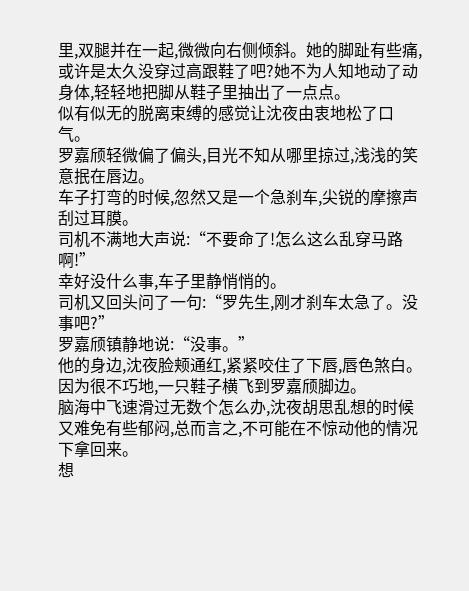里,双腿并在一起,微微向右侧倾斜。她的脚趾有些痛,或许是太久没穿过高跟鞋了吧?她不为人知地动了动身体,轻轻地把脚从鞋子里抽出了一点点。
似有似无的脱离束缚的感觉让沈夜由衷地松了口气。
罗嘉颀轻微偏了偏头,目光不知从哪里掠过,浅浅的笑意抿在唇边。
车子打弯的时候,忽然又是一个急刹车,尖锐的摩擦声刮过耳膜。
司机不满地大声说:“不要命了!怎么这么乱穿马路啊!”
幸好没什么事,车子里静悄悄的。
司机又回头问了一句:“罗先生,刚才刹车太急了。没事吧?”
罗嘉颀镇静地说:“没事。”
他的身边,沈夜脸颊通红,紧紧咬住了下唇,唇色煞白。
因为很不巧地,一只鞋子横飞到罗嘉颀脚边。
脑海中飞速滑过无数个怎么办,沈夜胡思乱想的时候又难免有些郁闷,总而言之,不可能在不惊动他的情况下拿回来。
想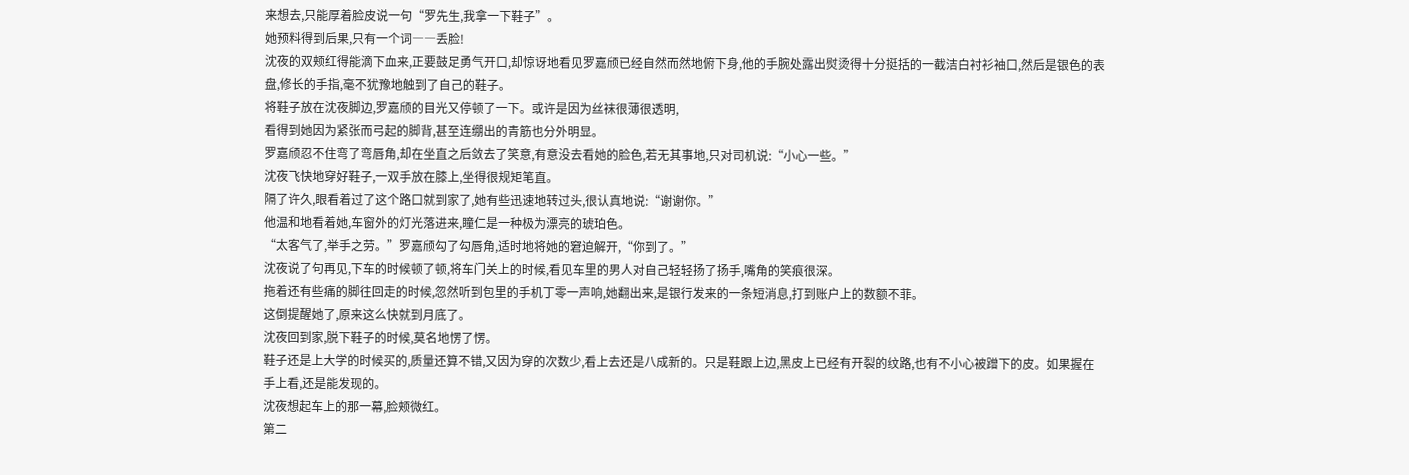来想去,只能厚着脸皮说一句“罗先生,我拿一下鞋子”。
她预料得到后果,只有一个词――丢脸!
沈夜的双颊红得能滴下血来,正要鼓足勇气开口,却惊讶地看见罗嘉颀已经自然而然地俯下身,他的手腕处露出熨烫得十分挺括的一截洁白衬衫袖口,然后是银色的表盘,修长的手指,毫不犹豫地触到了自己的鞋子。
将鞋子放在沈夜脚边,罗嘉颀的目光又停顿了一下。或许是因为丝袜很薄很透明,
看得到她因为紧张而弓起的脚背,甚至连绷出的青筋也分外明显。
罗嘉颀忍不住弯了弯唇角,却在坐直之后敛去了笑意,有意没去看她的脸色,若无其事地,只对司机说:“小心一些。”
沈夜飞快地穿好鞋子,一双手放在膝上,坐得很规矩笔直。
隔了许久,眼看着过了这个路口就到家了,她有些迅速地转过头,很认真地说:“谢谢你。”
他温和地看着她,车窗外的灯光落进来,瞳仁是一种极为漂亮的琥珀色。
“太客气了,举手之劳。”罗嘉颀勾了勾唇角,适时地将她的窘迫解开,“你到了。”
沈夜说了句再见,下车的时候顿了顿,将车门关上的时候,看见车里的男人对自己轻轻扬了扬手,嘴角的笑痕很深。
拖着还有些痛的脚往回走的时候,忽然听到包里的手机丁零一声响,她翻出来,是银行发来的一条短消息,打到账户上的数额不菲。
这倒提醒她了,原来这么快就到月底了。
沈夜回到家,脱下鞋子的时候,莫名地愣了愣。
鞋子还是上大学的时候买的,质量还算不错,又因为穿的次数少,看上去还是八成新的。只是鞋跟上边,黑皮上已经有开裂的纹路,也有不小心被蹭下的皮。如果握在手上看,还是能发现的。
沈夜想起车上的那一幕,脸颊微红。
第二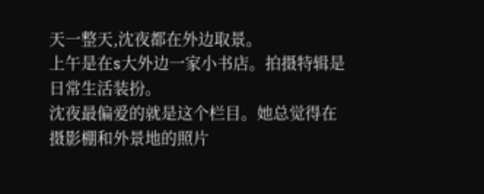天一整天,沈夜都在外边取景。
上午是在s大外边一家小书店。拍摄特辑是日常生活装扮。
沈夜最偏爱的就是这个栏目。她总觉得在摄影棚和外景地的照片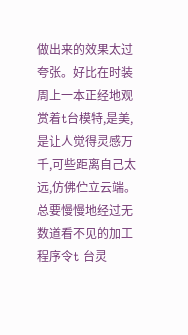做出来的效果太过夸张。好比在时装周上一本正经地观赏着t台模特,是美,是让人觉得灵感万千,可些距离自己太远,仿佛伫立云端。总要慢慢地经过无数道看不见的加工程序令t 台灵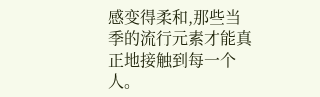感变得柔和,那些当季的流行元素才能真正地接触到每一个人。